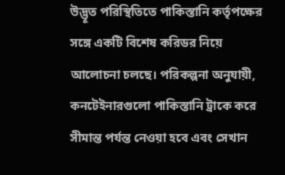উদ্ভূত পরিস্থিতিতে পাকিস্তানি কর্তৃপক্ষের সঙ্গে একটি বিশেষ করিডর নিয়ে আলোচনা চলছে। পরিকল্পনা অনুযায়ী, কনটেইনারগুলো পাকিস্তানি ট্রাকে করে সীমান্ত পর্যন্ত নেওয়া হবে এবং সেখান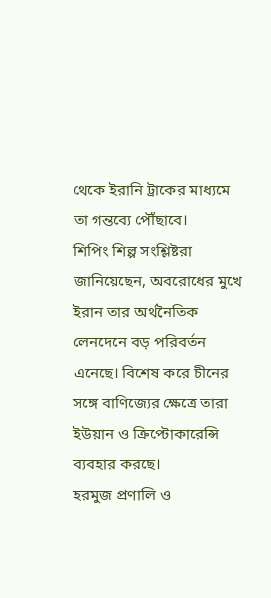থেকে ইরানি ট্রাকের মাধ্যমে তা গন্তব্যে পৌঁছাবে।
শিপিং শিল্প সংশ্লিষ্টরা জানিয়েছেন, অবরোধের মুখে ইরান তার অর্থনৈতিক লেনদেনে বড় পরিবর্তন এনেছে। বিশেষ করে চীনের সঙ্গে বাণিজ্যের ক্ষেত্রে তারা ইউয়ান ও ক্রিপ্টোকারেন্সি ব্যবহার করছে।
হরমুজ প্রণালি ও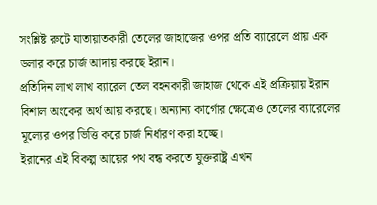সংশ্লিষ্ট রুটে যাতায়াতকারী তেলের জাহাজের ওপর প্রতি ব্যারেলে প্রায় এক ডলার করে চার্জ আদায় করছে ইরান।
প্রতিদিন লাখ লাখ ব্যারেল তেল বহনকারী জাহাজ থেকে এই প্রক্রিয়ায় ইরান বিশাল অংকের অর্থ আয় করছে। অন্যান্য কার্গোর ক্ষেত্রেও তেলের ব্যারেলের মূল্যের ওপর ভিত্তি করে চার্জ নির্ধারণ করা হচ্ছে।
ইরানের এই বিকল্প আয়ের পথ বন্ধ করতে যুক্তরাষ্ট্র এখন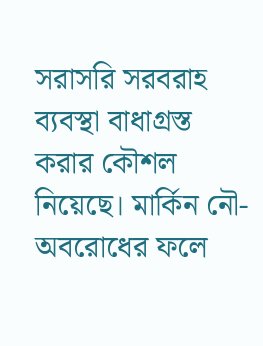সরাসরি সরবরাহ ব্যবস্থা বাধাগ্রস্ত করার কৌশল নিয়েছে। মার্কিন নৌ-অবরোধের ফলে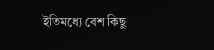ইতিমধ্যে বেশ কিছু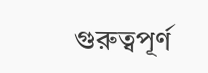গুরুত্বপূর্ণ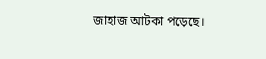জাহাজ আটকা পড়েছে।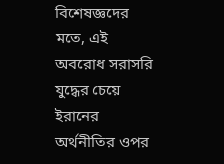বিশেষজ্ঞদের মতে, এই অবরোধ সরাসরি যুদ্ধের চেয়ে ইরানের অর্থনীতির ওপর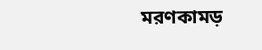মরণকামড়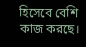হিসেবে বেশি কাজ করছে।